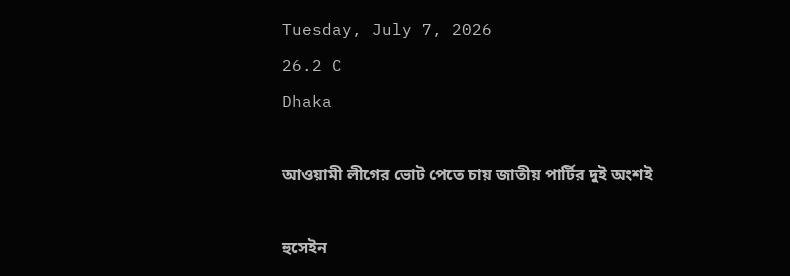Tuesday, July 7, 2026
26.2 C
Dhaka

আওয়ামী লীগের ভোট পেতে চায় জাতীয় পার্টির দুই অংশই

হুসেইন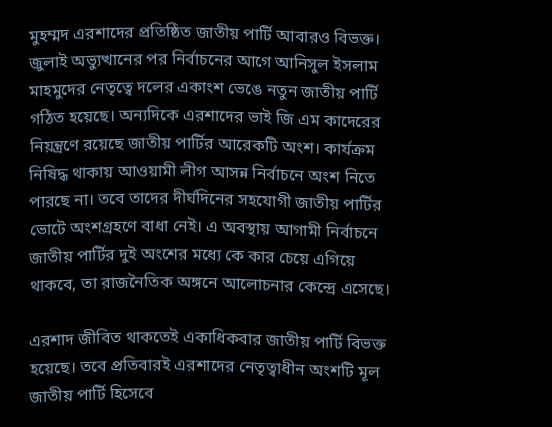মুহম্মদ এরশাদের প্রতিষ্ঠিত জাতীয় পার্টি আবারও বিভক্ত। জুলাই অভ্যুত্থানের পর নির্বাচনের আগে আনিসুল ইসলাম মাহমুদের নেতৃত্বে দলের একাংশ ভেঙে নতুন জাতীয় পার্টি গঠিত হয়েছে। অন্যদিকে এরশাদের ভাই জি এম কাদেরের নিয়ন্ত্রণে রয়েছে জাতীয় পার্টির আরেকটি অংশ। কার্যক্রম নিষিদ্ধ থাকায় আওয়ামী লীগ আসন্ন নির্বাচনে অংশ নিতে পারছে না। তবে তাদের দীর্ঘদিনের সহযোগী জাতীয় পার্টির ভোটে অংশগ্রহণে বাধা নেই। এ অবস্থায় আগামী নির্বাচনে জাতীয় পার্টির দুই অংশের মধ্যে কে কার চেয়ে এগিয়ে থাকবে, তা রাজনৈতিক অঙ্গনে আলোচনার কেন্দ্রে এসেছে।

এরশাদ জীবিত থাকতেই একাধিকবার জাতীয় পার্টি বিভক্ত হয়েছে। তবে প্রতিবারই এরশাদের নেতৃত্বাধীন অংশটি মূল জাতীয় পার্টি হিসেবে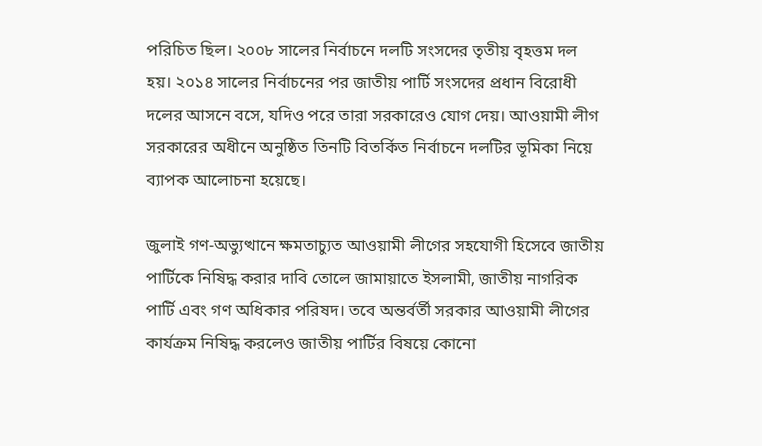পরিচিত ছিল। ২০০৮ সালের নির্বাচনে দলটি সংসদের তৃতীয় বৃহত্তম দল হয়। ২০১৪ সালের নির্বাচনের পর জাতীয় পার্টি সংসদের প্রধান বিরোধী দলের আসনে বসে, যদিও পরে তারা সরকারেও যোগ দেয়। আওয়ামী লীগ সরকারের অধীনে অনুষ্ঠিত তিনটি বিতর্কিত নির্বাচনে দলটির ভূমিকা নিয়ে ব্যাপক আলোচনা হয়েছে।

জুলাই গণ-অভ্যুত্থানে ক্ষমতাচ্যুত আওয়ামী লীগের সহযোগী হিসেবে জাতীয় পার্টিকে নিষিদ্ধ করার দাবি তোলে জামায়াতে ইসলামী, জাতীয় নাগরিক পার্টি এবং গণ অধিকার পরিষদ। তবে অন্তর্বর্তী সরকার আওয়ামী লীগের কার্যক্রম নিষিদ্ধ করলেও জাতীয় পার্টির বিষয়ে কোনো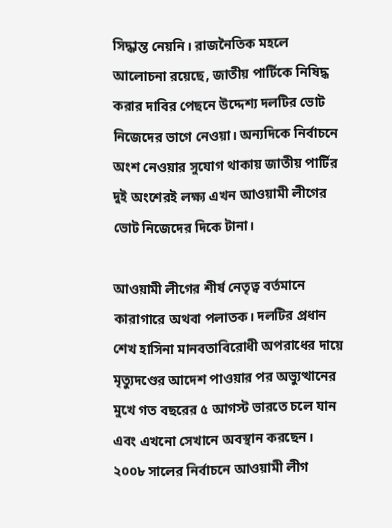সিদ্ধান্ত নেয়নি। রাজনৈতিক মহলে আলোচনা রয়েছে, জাতীয় পার্টিকে নিষিদ্ধ করার দাবির পেছনে উদ্দেশ্য দলটির ভোট নিজেদের ভাগে নেওয়া। অন্যদিকে নির্বাচনে অংশ নেওয়ার সুযোগ থাকায় জাতীয় পার্টির দুই অংশেরই লক্ষ্য এখন আওয়ামী লীগের ভোট নিজেদের দিকে টানা।

আওয়ামী লীগের শীর্ষ নেতৃত্ব বর্তমানে কারাগারে অথবা পলাতক। দলটির প্রধান শেখ হাসিনা মানবতাবিরোধী অপরাধের দায়ে মৃত্যুদণ্ডের আদেশ পাওয়ার পর অভ্যুত্থানের মুখে গত বছরের ৫ আগস্ট ভারতে চলে যান এবং এখনো সেখানে অবস্থান করছেন। ২০০৮ সালের নির্বাচনে আওয়ামী লীগ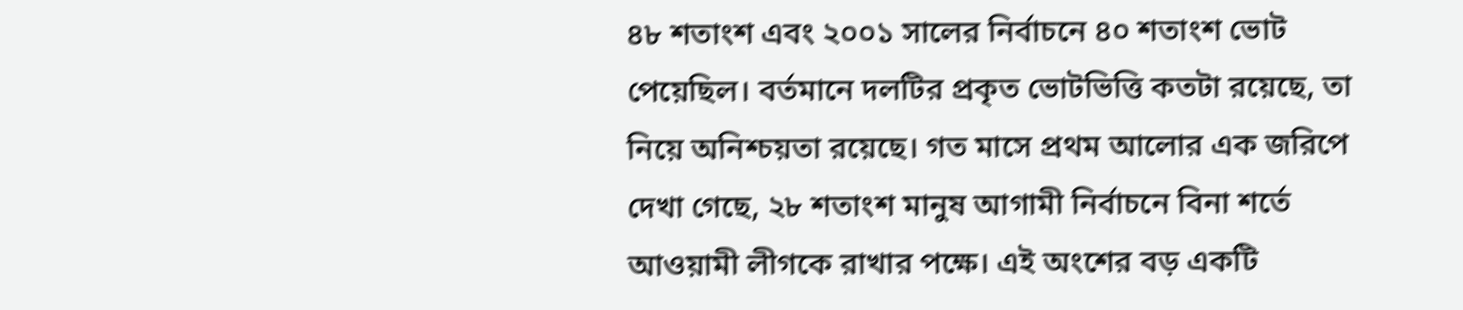৪৮ শতাংশ এবং ২০০১ সালের নির্বাচনে ৪০ শতাংশ ভোট পেয়েছিল। বর্তমানে দলটির প্রকৃত ভোটভিত্তি কতটা রয়েছে, তা নিয়ে অনিশ্চয়তা রয়েছে। গত মাসে প্রথম আলোর এক জরিপে দেখা গেছে, ২৮ শতাংশ মানুষ আগামী নির্বাচনে বিনা শর্তে আওয়ামী লীগকে রাখার পক্ষে। এই অংশের বড় একটি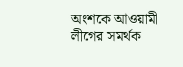অংশকে আওয়ামী লীগের সমর্থক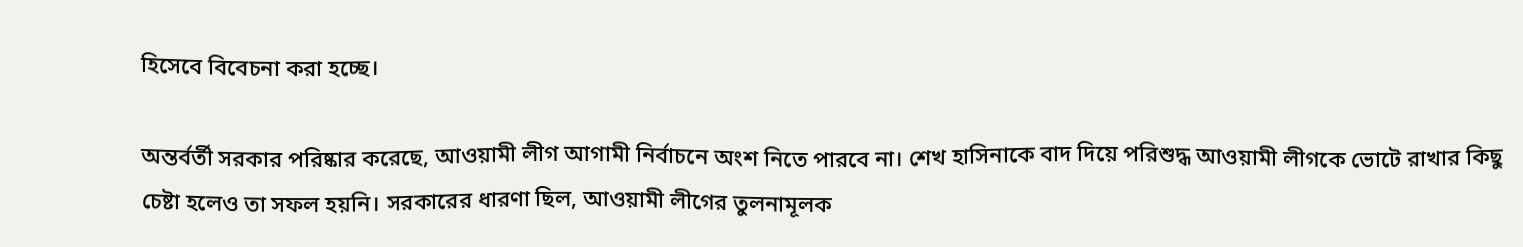হিসেবে বিবেচনা করা হচ্ছে।

অন্তর্বর্তী সরকার পরিষ্কার করেছে, আওয়ামী লীগ আগামী নির্বাচনে অংশ নিতে পারবে না। শেখ হাসিনাকে বাদ দিয়ে পরিশুদ্ধ আওয়ামী লীগকে ভোটে রাখার কিছু চেষ্টা হলেও তা সফল হয়নি। সরকারের ধারণা ছিল, আওয়ামী লীগের তুলনামূলক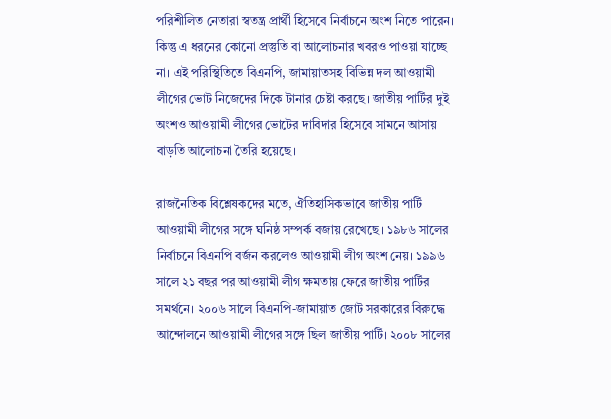পরিশীলিত নেতারা স্বতন্ত্র প্রার্থী হিসেবে নির্বাচনে অংশ নিতে পারেন। কিন্তু এ ধরনের কোনো প্রস্তুতি বা আলোচনার খবরও পাওয়া যাচ্ছে না। এই পরিস্থিতিতে বিএনপি, জামায়াতসহ বিভিন্ন দল আওয়ামী লীগের ভোট নিজেদের দিকে টানার চেষ্টা করছে। জাতীয় পার্টির দুই অংশও আওয়ামী লীগের ভোটের দাবিদার হিসেবে সামনে আসায় বাড়তি আলোচনা তৈরি হয়েছে।

রাজনৈতিক বিশ্লেষকদের মতে, ঐতিহাসিকভাবে জাতীয় পার্টি আওয়ামী লীগের সঙ্গে ঘনিষ্ঠ সম্পর্ক বজায় রেখেছে। ১৯৮৬ সালের নির্বাচনে বিএনপি বর্জন করলেও আওয়ামী লীগ অংশ নেয়। ১৯৯৬ সালে ২১ বছর পর আওয়ামী লীগ ক্ষমতায় ফেরে জাতীয় পার্টির সমর্থনে। ২০০৬ সালে বিএনপি-জামায়াত জোট সরকারের বিরুদ্ধে আন্দোলনে আওয়ামী লীগের সঙ্গে ছিল জাতীয় পার্টি। ২০০৮ সালের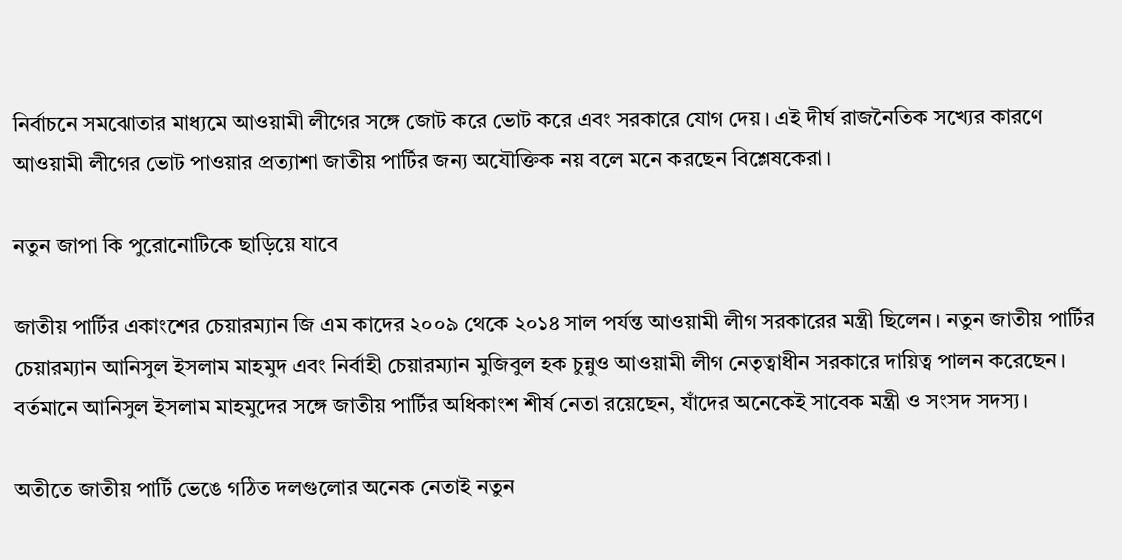নির্বাচনে সমঝোতার মাধ্যমে আওয়ামী লীগের সঙ্গে জোট করে ভোট করে এবং সরকারে যোগ দেয়। এই দীর্ঘ রাজনৈতিক সখ্যের কারণে আওয়ামী লীগের ভোট পাওয়ার প্রত্যাশা জাতীয় পার্টির জন্য অযৌক্তিক নয় বলে মনে করছেন বিশ্লেষকেরা।

নতুন জাপা কি পুরোনোটিকে ছাড়িয়ে যাবে

জাতীয় পার্টির একাংশের চেয়ারম্যান জি এম কাদের ২০০৯ থেকে ২০১৪ সাল পর্যন্ত আওয়ামী লীগ সরকারের মন্ত্রী ছিলেন। নতুন জাতীয় পার্টির চেয়ারম্যান আনিসুল ইসলাম মাহমুদ এবং নির্বাহী চেয়ারম্যান মুজিবুল হক চুন্নুও আওয়ামী লীগ নেতৃত্বাধীন সরকারে দায়িত্ব পালন করেছেন। বর্তমানে আনিসুল ইসলাম মাহমুদের সঙ্গে জাতীয় পার্টির অধিকাংশ শীর্ষ নেতা রয়েছেন, যাঁদের অনেকেই সাবেক মন্ত্রী ও সংসদ সদস্য।

অতীতে জাতীয় পার্টি ভেঙে গঠিত দলগুলোর অনেক নেতাই নতুন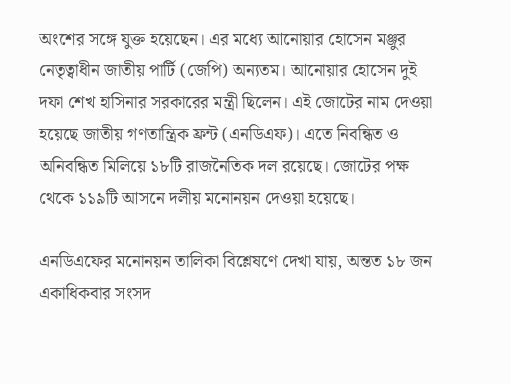অংশের সঙ্গে যুক্ত হয়েছেন। এর মধ্যে আনোয়ার হোসেন মঞ্জুর নেতৃত্বাধীন জাতীয় পার্টি (জেপি) অন্যতম। আনোয়ার হোসেন দুই দফা শেখ হাসিনার সরকারের মন্ত্রী ছিলেন। এই জোটের নাম দেওয়া হয়েছে জাতীয় গণতান্ত্রিক ফ্রন্ট (এনডিএফ)। এতে নিবন্ধিত ও অনিবন্ধিত মিলিয়ে ১৮টি রাজনৈতিক দল রয়েছে। জোটের পক্ষ থেকে ১১৯টি আসনে দলীয় মনোনয়ন দেওয়া হয়েছে।

এনডিএফের মনোনয়ন তালিকা বিশ্লেষণে দেখা যায়, অন্তত ১৮ জন একাধিকবার সংসদ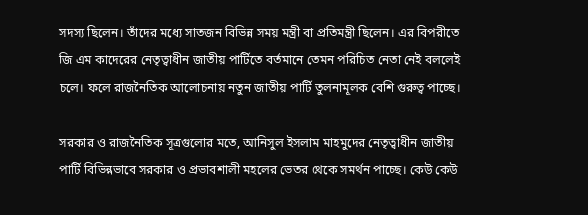সদস্য ছিলেন। তাঁদের মধ্যে সাতজন বিভিন্ন সময় মন্ত্রী বা প্রতিমন্ত্রী ছিলেন। এর বিপরীতে জি এম কাদেরের নেতৃত্বাধীন জাতীয় পার্টিতে বর্তমানে তেমন পরিচিত নেতা নেই বললেই চলে। ফলে রাজনৈতিক আলোচনায় নতুন জাতীয় পার্টি তুলনামূলক বেশি গুরুত্ব পাচ্ছে।

সরকার ও রাজনৈতিক সূত্রগুলোর মতে, আনিসুল ইসলাম মাহমুদের নেতৃত্বাধীন জাতীয় পার্টি বিভিন্নভাবে সরকার ও প্রভাবশালী মহলের ভেতর থেকে সমর্থন পাচ্ছে। কেউ কেউ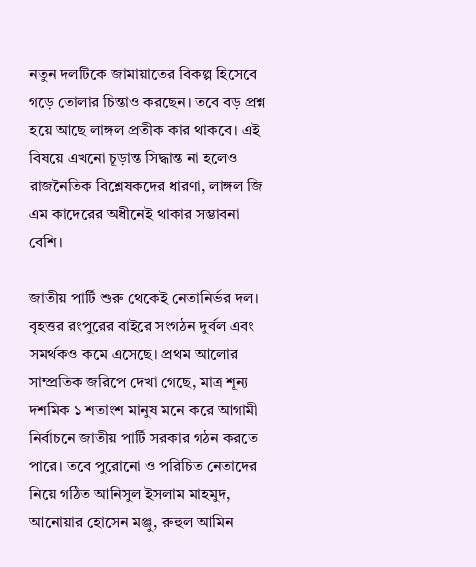নতুন দলটিকে জামায়াতের বিকল্প হিসেবে গড়ে তোলার চিন্তাও করছেন। তবে বড় প্রশ্ন হয়ে আছে লাঙ্গল প্রতীক কার থাকবে। এই বিষয়ে এখনো চূড়ান্ত সিদ্ধান্ত না হলেও রাজনৈতিক বিশ্লেষকদের ধারণা, লাঙ্গল জি এম কাদেরের অধীনেই থাকার সম্ভাবনা বেশি।

জাতীয় পার্টি শুরু থেকেই নেতানির্ভর দল। বৃহত্তর রংপুরের বাইরে সংগঠন দুর্বল এবং সমর্থকও কমে এসেছে। প্রথম আলোর সাম্প্রতিক জরিপে দেখা গেছে, মাত্র শূন্য দশমিক ১ শতাংশ মানুষ মনে করে আগামী নির্বাচনে জাতীয় পার্টি সরকার গঠন করতে পারে। তবে পুরোনো ও পরিচিত নেতাদের নিয়ে গঠিত আনিসুল ইসলাম মাহমুদ, আনোয়ার হোসেন মঞ্জু, রুহুল আমিন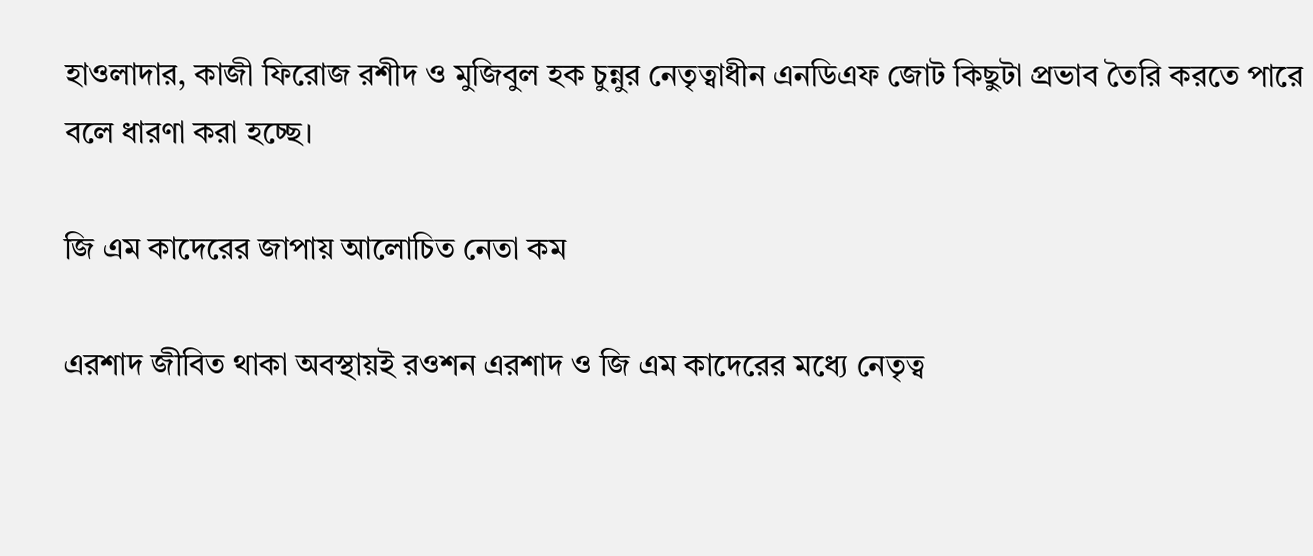হাওলাদার, কাজী ফিরোজ রশীদ ও মুজিবুল হক চুন্নুর নেতৃত্বাধীন এনডিএফ জোট কিছুটা প্রভাব তৈরি করতে পারে বলে ধারণা করা হচ্ছে।

জি এম কাদেরের জাপায় আলোচিত নেতা কম

এরশাদ জীবিত থাকা অবস্থায়ই রওশন এরশাদ ও জি এম কাদেরের মধ্যে নেতৃত্ব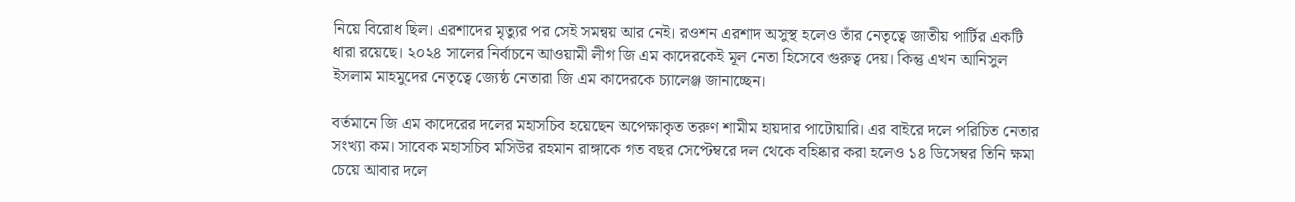নিয়ে বিরোধ ছিল। এরশাদের মৃত্যুর পর সেই সমন্বয় আর নেই। রওশন এরশাদ অসুস্থ হলেও তাঁর নেতৃত্বে জাতীয় পার্টির একটি ধারা রয়েছে। ২০২৪ সালের নির্বাচনে আওয়ামী লীগ জি এম কাদেরকেই মূল নেতা হিসেবে গুরুত্ব দেয়। কিন্তু এখন আনিসুল ইসলাম মাহমুদের নেতৃত্বে জ্যেষ্ঠ নেতারা জি এম কাদেরকে চ্যালেঞ্জ জানাচ্ছেন।

বর্তমানে জি এম কাদেরের দলের মহাসচিব হয়েছেন অপেক্ষাকৃত তরুণ শামীম হায়দার পাটোয়ারি। এর বাইরে দলে পরিচিত নেতার সংখ্যা কম। সাবেক মহাসচিব মসিউর রহমান রাঙ্গাকে গত বছর সেপ্টেম্বরে দল থেকে বহিষ্কার করা হলেও ১৪ ডিসেম্বর তিনি ক্ষমা চেয়ে আবার দলে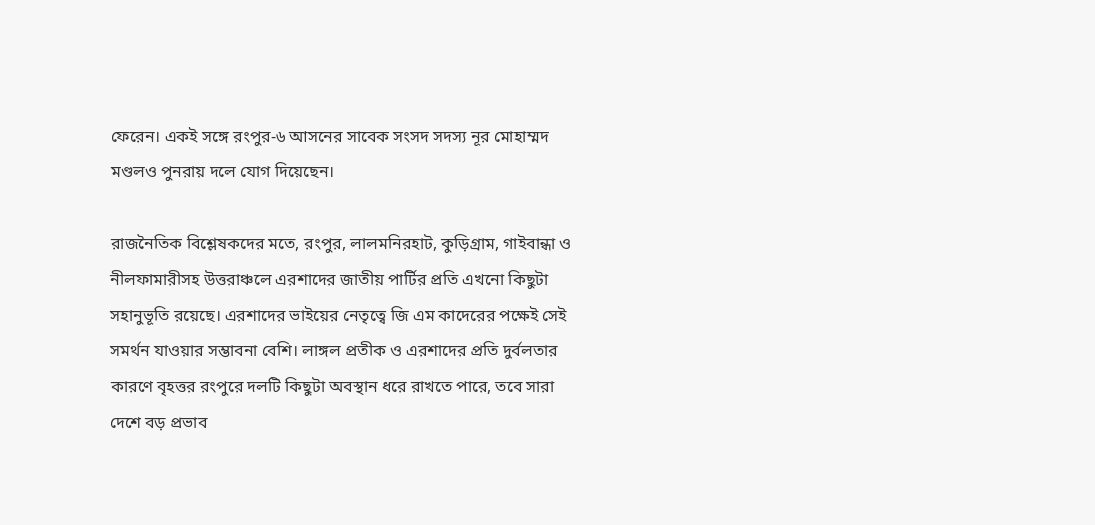ফেরেন। একই সঙ্গে রংপুর-৬ আসনের সাবেক সংসদ সদস্য নূর মোহাম্মদ মণ্ডলও পুনরায় দলে যোগ দিয়েছেন।

রাজনৈতিক বিশ্লেষকদের মতে, রংপুর, লালমনিরহাট, কুড়িগ্রাম, গাইবান্ধা ও নীলফামারীসহ উত্তরাঞ্চলে এরশাদের জাতীয় পার্টির প্রতি এখনো কিছুটা সহানুভূতি রয়েছে। এরশাদের ভাইয়ের নেতৃত্বে জি এম কাদেরের পক্ষেই সেই সমর্থন যাওয়ার সম্ভাবনা বেশি। লাঙ্গল প্রতীক ও এরশাদের প্রতি দুর্বলতার কারণে বৃহত্তর রংপুরে দলটি কিছুটা অবস্থান ধরে রাখতে পারে, তবে সারা দেশে বড় প্রভাব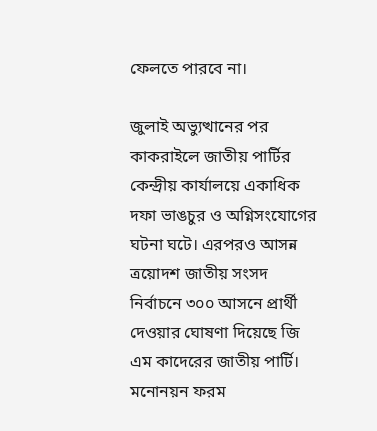ফেলতে পারবে না।

জুলাই অভ্যুত্থানের পর কাকরাইলে জাতীয় পার্টির কেন্দ্রীয় কার্যালয়ে একাধিক দফা ভাঙচুর ও অগ্নিসংযোগের ঘটনা ঘটে। এরপরও আসন্ন ত্রয়োদশ জাতীয় সংসদ নির্বাচনে ৩০০ আসনে প্রার্থী দেওয়ার ঘোষণা দিয়েছে জি এম কাদেরের জাতীয় পার্টি। মনোনয়ন ফরম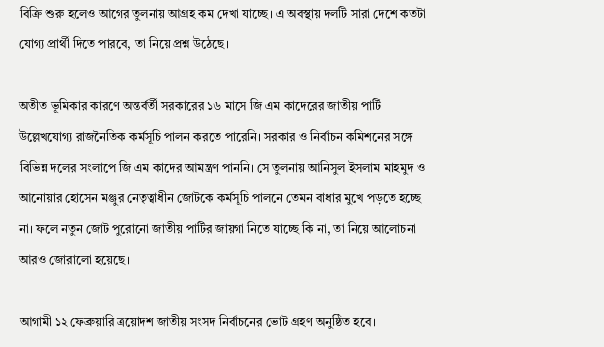বিক্রি শুরু হলেও আগের তুলনায় আগ্রহ কম দেখা যাচ্ছে। এ অবস্থায় দলটি সারা দেশে কতটা যোগ্য প্রার্থী দিতে পারবে, তা নিয়ে প্রশ্ন উঠেছে।

অতীত ভূমিকার কারণে অন্তর্বর্তী সরকারের ১৬ মাসে জি এম কাদেরের জাতীয় পার্টি উল্লেখযোগ্য রাজনৈতিক কর্মসূচি পালন করতে পারেনি। সরকার ও নির্বাচন কমিশনের সঙ্গে বিভিন্ন দলের সংলাপে জি এম কাদের আমন্ত্রণ পাননি। সে তুলনায় আনিসুল ইসলাম মাহমুদ ও আনোয়ার হোসেন মঞ্জুর নেতৃত্বাধীন জোটকে কর্মসূচি পালনে তেমন বাধার মুখে পড়তে হচ্ছে না। ফলে নতুন জোট পুরোনো জাতীয় পার্টির জায়গা নিতে যাচ্ছে কি না, তা নিয়ে আলোচনা আরও জোরালো হয়েছে।

আগামী ১২ ফেব্রুয়ারি ত্রয়োদশ জাতীয় সংসদ নির্বাচনের ভোট গ্রহণ অনুষ্ঠিত হবে।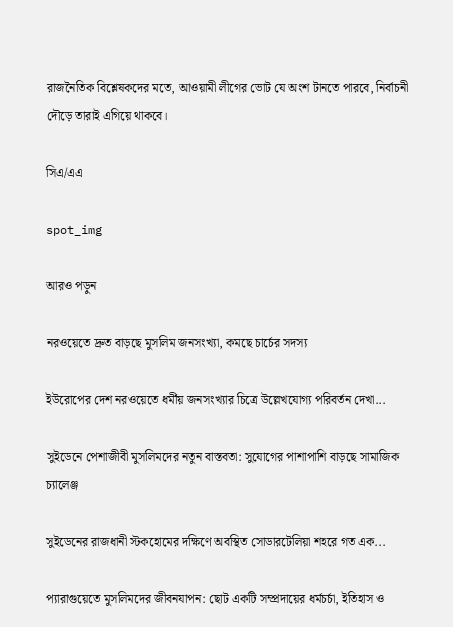রাজনৈতিক বিশ্লেষকদের মতে, আওয়ামী লীগের ভোট যে অংশ টানতে পারবে, নির্বাচনী দৌড়ে তারাই এগিয়ে থাকবে।

সিএ/এএ

spot_img

আরও পড়ুন

নরওয়েতে দ্রুত বাড়ছে মুসলিম জনসংখ্যা, কমছে চার্চের সদস্য

ইউরোপের দেশ নরওয়েতে ধর্মীয় জনসংখ্যার চিত্রে উল্লেখযোগ্য পরিবর্তন দেখা...

সুইডেনে পেশাজীবী মুসলিমদের নতুন বাস্তবতা: সুযোগের পাশাপাশি বাড়ছে সামাজিক চ্যালেঞ্জ

সুইডেনের রাজধানী স্টকহোমের দক্ষিণে অবস্থিত সোডারটেলিয়া শহরে গত এক...

প্যারাগুয়েতে মুসলিমদের জীবনযাপন: ছোট একটি সম্প্রদায়ের ধর্মচর্চা, ইতিহাস ও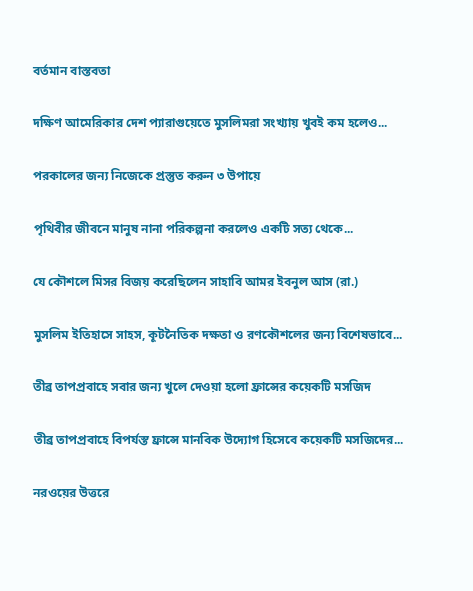বর্তমান বাস্তবতা

দক্ষিণ আমেরিকার দেশ প্যারাগুয়েতে মুসলিমরা সংখ্যায় খুবই কম হলেও...

পরকালের জন্য নিজেকে প্রস্তুত করুন ৩ উপায়ে

পৃথিবীর জীবনে মানুষ নানা পরিকল্পনা করলেও একটি সত্য থেকে...

যে কৌশলে মিসর বিজয় করেছিলেন সাহাবি আমর ইবনুল আস (রা.)

মুসলিম ইতিহাসে সাহস, কূটনৈতিক দক্ষতা ও রণকৌশলের জন্য বিশেষভাবে...

তীব্র তাপপ্রবাহে সবার জন্য খুলে দেওয়া হলো ফ্রান্সের কয়েকটি মসজিদ

তীব্র তাপপ্রবাহে বিপর্যস্ত ফ্রান্সে মানবিক উদ্যোগ হিসেবে কয়েকটি মসজিদের...

নরওয়ের উত্তরে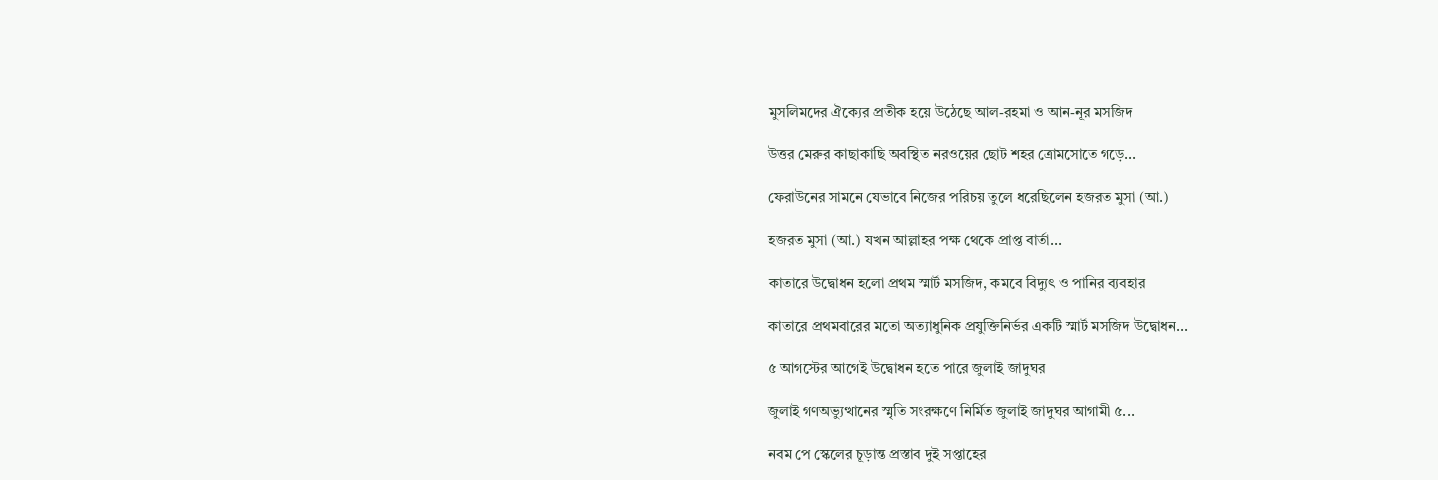মুসলিমদের ঐক্যের প্রতীক হয়ে উঠেছে আল-রহমা ও আন-নূর মসজিদ

উত্তর মেরুর কাছাকাছি অবস্থিত নরওয়ের ছোট শহর ত্রোমসোতে গড়ে...

ফেরাউনের সামনে যেভাবে নিজের পরিচয় তুলে ধরেছিলেন হজরত মুসা (আ.)

হজরত মুসা (আ.) যখন আল্লাহর পক্ষ থেকে প্রাপ্ত বার্তা...

কাতারে উদ্বোধন হলো প্রথম স্মার্ট মসজিদ, কমবে বিদ্যুৎ ও পানির ব্যবহার

কাতারে প্রথমবারের মতো অত্যাধুনিক প্রযুক্তিনির্ভর একটি স্মার্ট মসজিদ উদ্বোধন...

৫ আগস্টের আগেই উদ্বোধন হতে পারে জুলাই জাদুঘর

জুলাই গণঅভ্যুত্থানের স্মৃতি সংরক্ষণে নির্মিত জুলাই জাদুঘর আগামী ৫...

নবম পে স্কেলের চূড়ান্ত প্রস্তাব দুই সপ্তাহের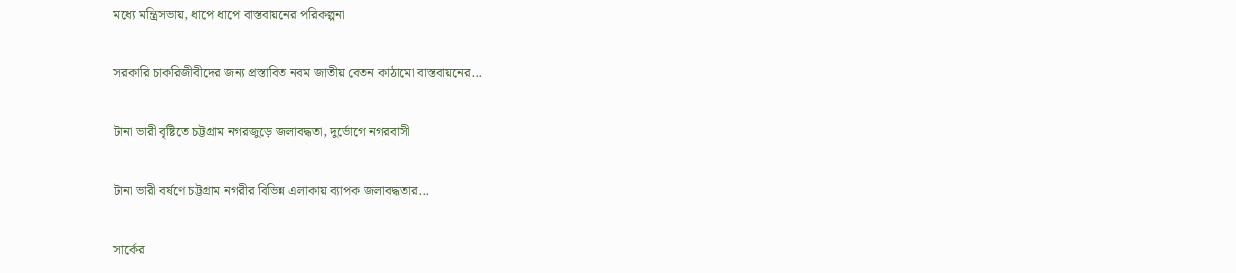মধ্যে মন্ত্রিসভায়, ধাপে ধাপে বাস্তবায়নের পরিকল্পনা

সরকারি চাকরিজীবীদের জন্য প্রস্তাবিত নবম জাতীয় বেতন কাঠামো বাস্তবায়নের...

টানা ভারী বৃষ্টিতে চট্টগ্রাম নগরজুড়ে জলাবদ্ধতা, দুর্ভোগে নগরবাসী

টানা ভারী বর্ষণে চট্টগ্রাম নগরীর বিভিন্ন এলাকায় ব্যাপক জলাবদ্ধতার...

সার্কের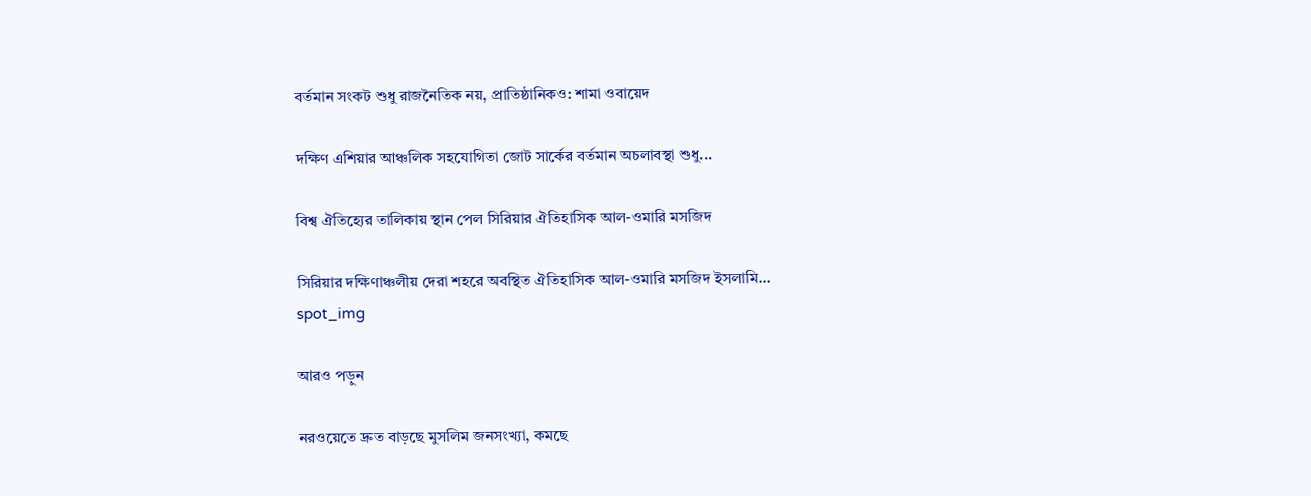বর্তমান সংকট শুধু রাজনৈতিক নয়, প্রাতিষ্ঠানিকও: শামা ওবায়েদ

দক্ষিণ এশিয়ার আঞ্চলিক সহযোগিতা জোট সার্কের বর্তমান অচলাবস্থা শুধু...

বিশ্ব ঐতিহ্যের তালিকায় স্থান পেল সিরিয়ার ঐতিহাসিক আল-ওমারি মসজিদ

সিরিয়ার দক্ষিণাঞ্চলীয় দেরা শহরে অবস্থিত ঐতিহাসিক আল-ওমারি মসজিদ ইসলামি...
spot_img

আরও পড়ুন

নরওয়েতে দ্রুত বাড়ছে মুসলিম জনসংখ্যা, কমছে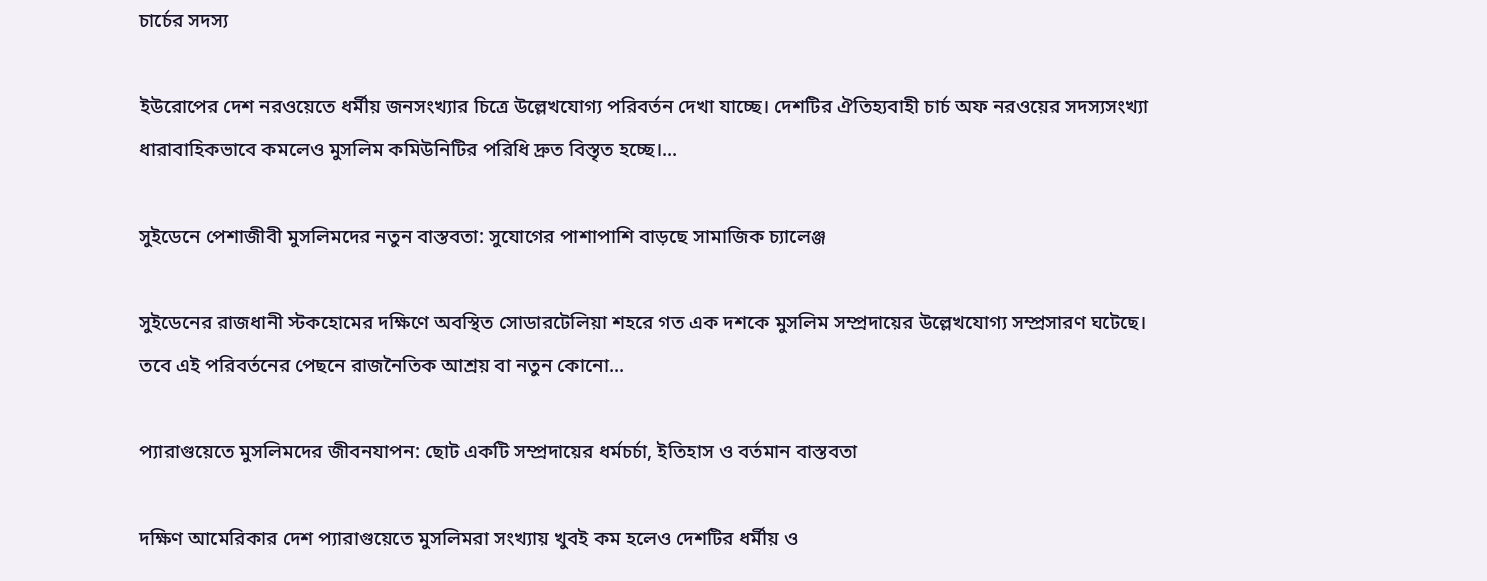চার্চের সদস্য

ইউরোপের দেশ নরওয়েতে ধর্মীয় জনসংখ্যার চিত্রে উল্লেখযোগ্য পরিবর্তন দেখা যাচ্ছে। দেশটির ঐতিহ্যবাহী চার্চ অফ নরওয়ের সদস্যসংখ্যা ধারাবাহিকভাবে কমলেও মুসলিম কমিউনিটির পরিধি দ্রুত বিস্তৃত হচ্ছে।...

সুইডেনে পেশাজীবী মুসলিমদের নতুন বাস্তবতা: সুযোগের পাশাপাশি বাড়ছে সামাজিক চ্যালেঞ্জ

সুইডেনের রাজধানী স্টকহোমের দক্ষিণে অবস্থিত সোডারটেলিয়া শহরে গত এক দশকে মুসলিম সম্প্রদায়ের উল্লেখযোগ্য সম্প্রসারণ ঘটেছে। তবে এই পরিবর্তনের পেছনে রাজনৈতিক আশ্রয় বা নতুন কোনো...

প্যারাগুয়েতে মুসলিমদের জীবনযাপন: ছোট একটি সম্প্রদায়ের ধর্মচর্চা, ইতিহাস ও বর্তমান বাস্তবতা

দক্ষিণ আমেরিকার দেশ প্যারাগুয়েতে মুসলিমরা সংখ্যায় খুবই কম হলেও দেশটির ধর্মীয় ও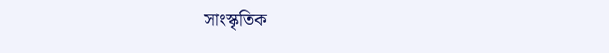সাংস্কৃতিক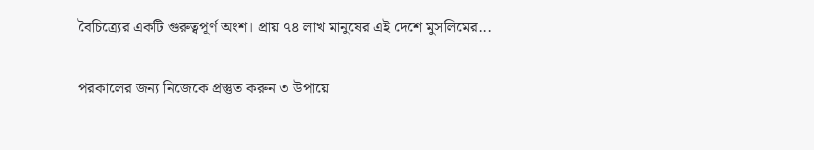বৈচিত্র্যের একটি গুরুত্বপূর্ণ অংশ। প্রায় ৭৪ লাখ মানুষের এই দেশে মুসলিমের...

পরকালের জন্য নিজেকে প্রস্তুত করুন ৩ উপায়ে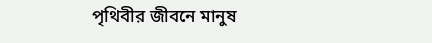পৃথিবীর জীবনে মানুষ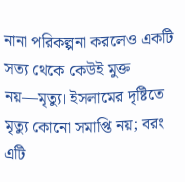নানা পরিকল্পনা করলেও একটি সত্য থেকে কেউই মুক্ত নয়—মৃত্যু। ইসলামের দৃষ্টিতে মৃত্যু কোনো সমাপ্তি নয়; বরং এটি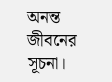অনন্ত জীবনের সূচনা।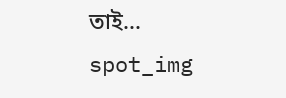তাই...
spot_img